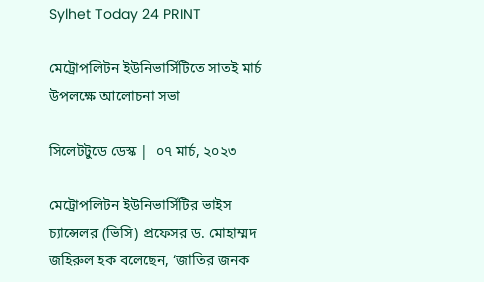Sylhet Today 24 PRINT

মেট্রোপলিটন ইউনিভার্সিটিতে সাতই মার্চ উপলক্ষে আলোচনা সভা

সিলেটটুডে ডেস্ক |  ০৭ মার্চ, ২০২৩

মেট্রোপলিটন ইউনিভার্সিটির ভাইস চ্যান্সেলর (ভিসি) প্রফেসর ড. মোহাম্মদ জহিরুল হক বলেছেন, ‘জাতির জনক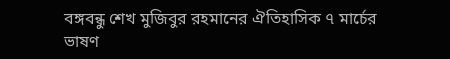বঙ্গবন্ধু শেখ মুজিবুর রহমানের ঐতিহাসিক ৭ মার্চের ভাষণ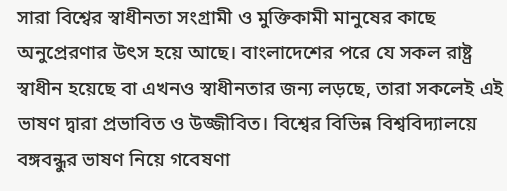সারা বিশ্বের স্বাধীনতা সংগ্রামী ও মুক্তিকামী মানুষের কাছে অনুপ্রেরণার উৎস হয়ে আছে। বাংলাদেশের পরে যে সকল রাষ্ট্র স্বাধীন হয়েছে বা এখনও স্বাধীনতার জন্য লড়ছে, তারা সকলেই এই ভাষণ দ্বারা প্রভাবিত ও উজ্জীবিত। বিশ্বের বিভিন্ন বিশ্ববিদ্যালয়ে বঙ্গবন্ধুর ভাষণ নিয়ে গবেষণা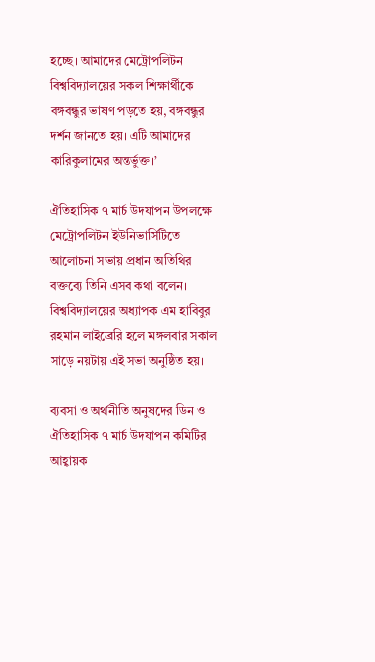হচ্ছে। আমাদের মেট্রোপলিটন বিশ্ববিদ্যালয়ের সকল শিক্ষার্থীকে বঙ্গবন্ধুর ভাষণ পড়তে হয়, বঙ্গবন্ধুর দর্শন জানতে হয়। এটি আমাদের কারিকুলামের অন্তর্ভুক্ত।’

ঐতিহাসিক ৭ মার্চ উদযাপন উপলক্ষে মেট্রোপলিটন ইউনিভার্সিটিতে আলোচনা সভায় প্রধান অতিথির বক্তব্যে তিনি এসব কথা বলেন। বিশ্ববিদ্যালয়ের অধ্যাপক এম হাবিবুর রহমান লাইব্রেরি হলে মঙ্গলবার সকাল সাড়ে নয়টায় এই সভা অনুষ্ঠিত হয়।

ব্যবসা ও অর্থনীতি অনুষদের ডিন ও ঐতিহাসিক ৭ মার্চ উদযাপন কমিটির আহ্বায়ক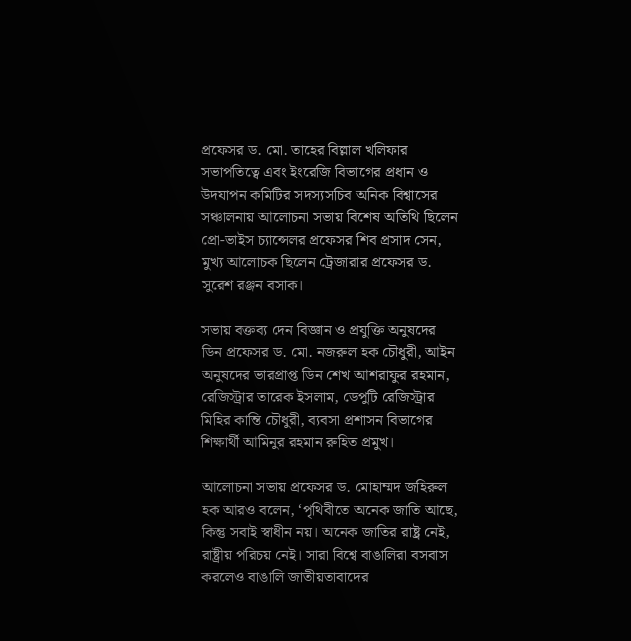প্রফেসর ড. মো. তাহের বিল্লাল খলিফার সভাপতিত্বে এবং ইংরেজি বিভাগের প্রধান ও উদযাপন কমিটির সদস্যসচিব অনিক বিশ্বাসের সঞ্চালনায় আলোচনা সভায় বিশেষ অতিথি ছিলেন প্রো-ভাইস চ্যান্সেলর প্রফেসর শিব প্রসাদ সেন, মুখ্য আলোচক ছিলেন ট্রেজারার প্রফেসর ড. সুরেশ রঞ্জন বসাক।

সভায় বক্তব্য দেন বিজ্ঞান ও প্রযুক্তি অনুষদের ডিন প্রফেসর ড. মো. নজরুল হক চৌধুরী, আইন অনুষদের ভারপ্রাপ্ত ডিন শেখ আশরাফুর রহমান, রেজিস্ট্রার তারেক ইসলাম, ডেপুটি রেজিস্ট্রার মিহির কান্তি চৌধুরী, ব্যবসা প্রশাসন বিভাগের শিক্ষার্থী আমিনুর রহমান রুহিত প্রমুখ।

আলোচনা সভায় প্রফেসর ড. মোহাম্মদ জহিরুল হক আরও বলেন, ‘পৃথিবীতে অনেক জাতি আছে, কিন্তু সবাই স্বাধীন নয়। অনেক জাতির রাষ্ট্র নেই, রাষ্ট্রীয় পরিচয় নেই। সারা বিশ্বে বাঙালিরা বসবাস করলেও বাঙালি জাতীয়তাবাদের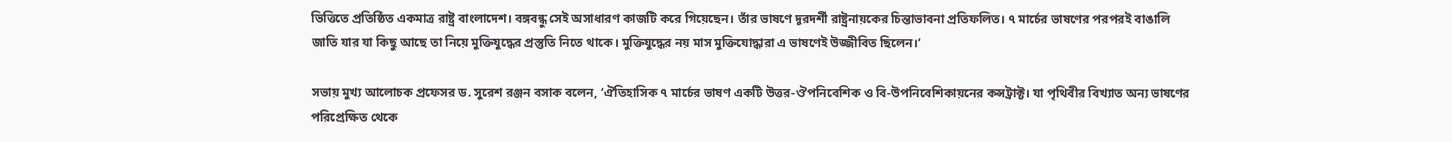ভিত্তিতে প্রতিষ্ঠিত একমাত্র রাষ্ট্র বাংলাদেশ। বঙ্গবন্ধু সেই অসাধারণ কাজটি করে গিয়েছেন। তাঁর ভাষণে দূরদর্শী রাষ্ট্রনায়কের চিন্তাভাবনা প্রতিফলিত। ৭ মার্চের ভাষণের পরপরই বাঙালি জাতি যার যা কিছু আছে তা নিয়ে মুক্তিযুদ্ধের প্রস্তুতি নিতে থাকে। মুক্তিযুদ্ধের নয় মাস মুক্তিযোদ্ধারা এ ভাষণেই উজ্জীবিত ছিলেন।’

সভায় মুখ্য আলোচক প্রফেসর ড. সুরেশ রঞ্জন বসাক বলেন, ‘ঐতিহাসিক ৭ মার্চের ভাষণ একটি উত্তর-ঔপনিবেশিক ও বি-উপনিবেশিকায়নের কন্সট্রাক্ট। যা পৃথিবীর বিখ্যাত অন্য ভাষণের পরিপ্রেক্ষিত থেকে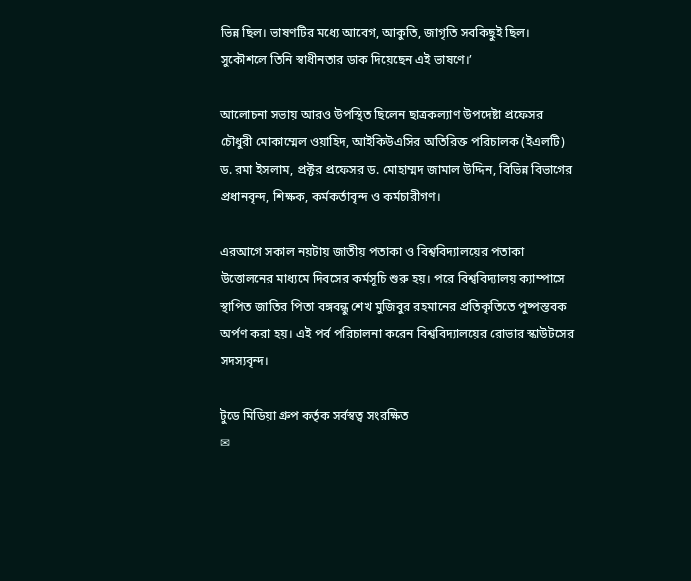ভিন্ন ছিল। ভাষণটির মধ্যে আবেগ, আকুতি, জাগৃতি সবকিছুই ছিল। সুকৌশলে তিনি স্বাধীনতার ডাক দিয়েছেন এই ভাষণে।’

আলোচনা সভায় আরও উপস্থিত ছিলেন ছাত্রকল্যাণ উপদেষ্টা প্রফেসর চৌধুরী মোকাম্মেল ওয়াহিদ, আইকিউএসির অতিরিক্ত পরিচালক (ইএলটি) ড. রমা ইসলাম, প্রক্টর প্রফেসর ড. মোহাম্মদ জামাল উদ্দিন, বিভিন্ন বিভাগের প্রধানবৃন্দ, শিক্ষক, কর্মকর্তাবৃন্দ ও কর্মচারীগণ।

এরআগে সকাল নয়টায় জাতীয় পতাকা ও বিশ্ববিদ্যালয়ের পতাকা উত্তোলনের মাধ্যমে দিবসের কর্মসূচি শুরু হয়। পরে বিশ্ববিদ্যালয় ক্যাম্পাসে স্থাপিত জাতির পিতা বঙ্গবন্ধু শেখ মুজিবুর রহমানের প্রতিকৃতিতে পুষ্পস্তবক অর্পণ করা হয়। এই পর্ব পরিচালনা করেন বিশ্ববিদ্যালয়ের রোভার স্কাউটসের সদস্যবৃন্দ।

টুডে মিডিয়া গ্রুপ কর্তৃক সর্বস্বত্ব সংরক্ষিত
✉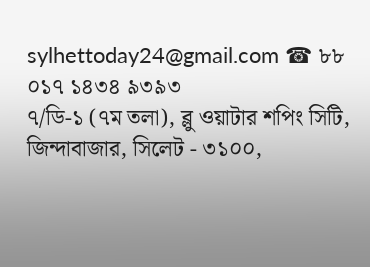sylhettoday24@gmail.com ☎ ৮৮ ০১৭ ১৪৩৪ ৯৩৯৩
৭/ডি-১ (৭ম তলা), ব্লু ওয়াটার শপিং সিটি,
জিন্দাবাজার, সিলেট - ৩১০০,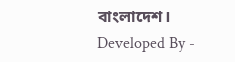বাংলাদেশ।
Developed By -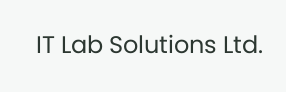IT Lab Solutions Ltd.